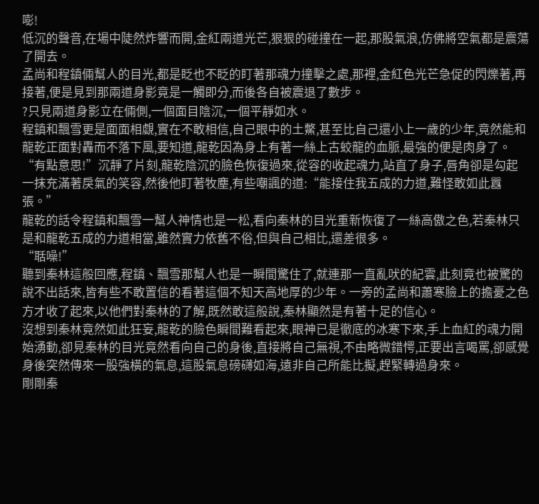嘭!
低沉的聲音,在場中陡然炸響而開,金紅兩道光芒,狠狠的碰撞在一起,那股氣浪,仿佛將空氣都是震蕩了開去。
孟尚和程鎮倆幫人的目光,都是眨也不眨的盯著那魂力撞擊之處,那裡,金紅色光芒急促的閃爍著,再接著,便是見到那兩道身影竟是一觸即分,而後各自被震退了數步。
?只見兩道身影立在倆側,一個面目陰沉,一個平靜如水。
程鎮和飄雪更是面面相覷,實在不敢相信,自己眼中的土鱉,甚至比自己還小上一歲的少年,竟然能和龍乾正面對轟而不落下風,要知道,龍乾因為身上有著一絲上古蛟龍的血脈,最強的便是肉身了。
“有點意思!”沉靜了片刻,龍乾陰沉的臉色恢復過來,從容的收起魂力,站直了身子,唇角卻是勾起一抹充滿著戾氣的笑容,然後他盯著牧塵,有些嘲諷的道:“能接住我五成的力道,難怪敢如此囂張。”
龍乾的話令程鎮和飄雪一幫人神情也是一松,看向秦林的目光重新恢復了一絲高傲之色,若秦林只是和龍乾五成的力道相當,雖然實力依舊不俗,但與自己相比,還差很多。
“聒噪!”
聽到秦林這般回應,程鎮、飄雪那幫人也是一瞬間驚住了,就連那一直亂吠的紀雲,此刻竟也被驚的說不出話來,皆有些不敢置信的看著這個不知天高地厚的少年。一旁的孟尚和蕭寒臉上的擔憂之色方才收了起來,以他們對秦林的了解,既然敢這般說,秦林顯然是有著十足的信心。
沒想到秦林竟然如此狂妄,龍乾的臉色瞬間難看起來,眼神已是徹底的冰寒下來,手上血紅的魂力開始湧動,卻見秦林的目光竟然看向自己的身後,直接將自己無視,不由略微錯愕,正要出言喝罵,卻感覺身後突然傳來一股強橫的氣息,這股氣息磅礴如海,遠非自己所能比擬,趕緊轉過身來。
剛剛秦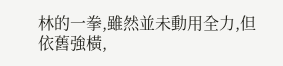林的一拳,雖然並未動用全力,但依舊強橫,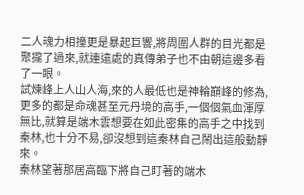二人魂力相撞更是暴起巨響,將周圍人群的目光都是聚攏了過來,就連遠處的真傳弟子也不由朝這邊多看了一眼。
試煉峰上人山人海,來的人最低也是神輪巔峰的修為,更多的都是命魂甚至元丹境的高手,一個個氣血渾厚無比,就算是端木雲想要在如此密集的高手之中找到秦林,也十分不易,卻沒想到這秦林自己鬧出這般動靜來。
秦林望著那居高臨下將自己盯著的端木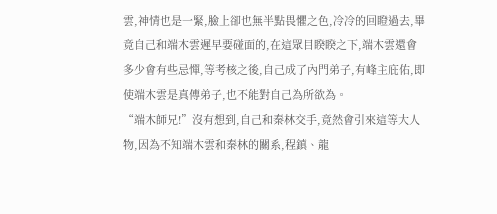雲,神情也是一緊,臉上卻也無半點畏懼之色,冷冷的回瞪過去,畢竟自己和端木雲遲早要碰面的,在這眾目睽睽之下,端木雲還會多少會有些忌憚,等考核之後,自己成了內門弟子,有峰主庇佑,即使端木雲是真傳弟子,也不能對自己為所欲為。
“端木師兄!”沒有想到,自己和秦林交手,竟然會引來這等大人物,因為不知端木雲和秦林的關系,程鎮、龍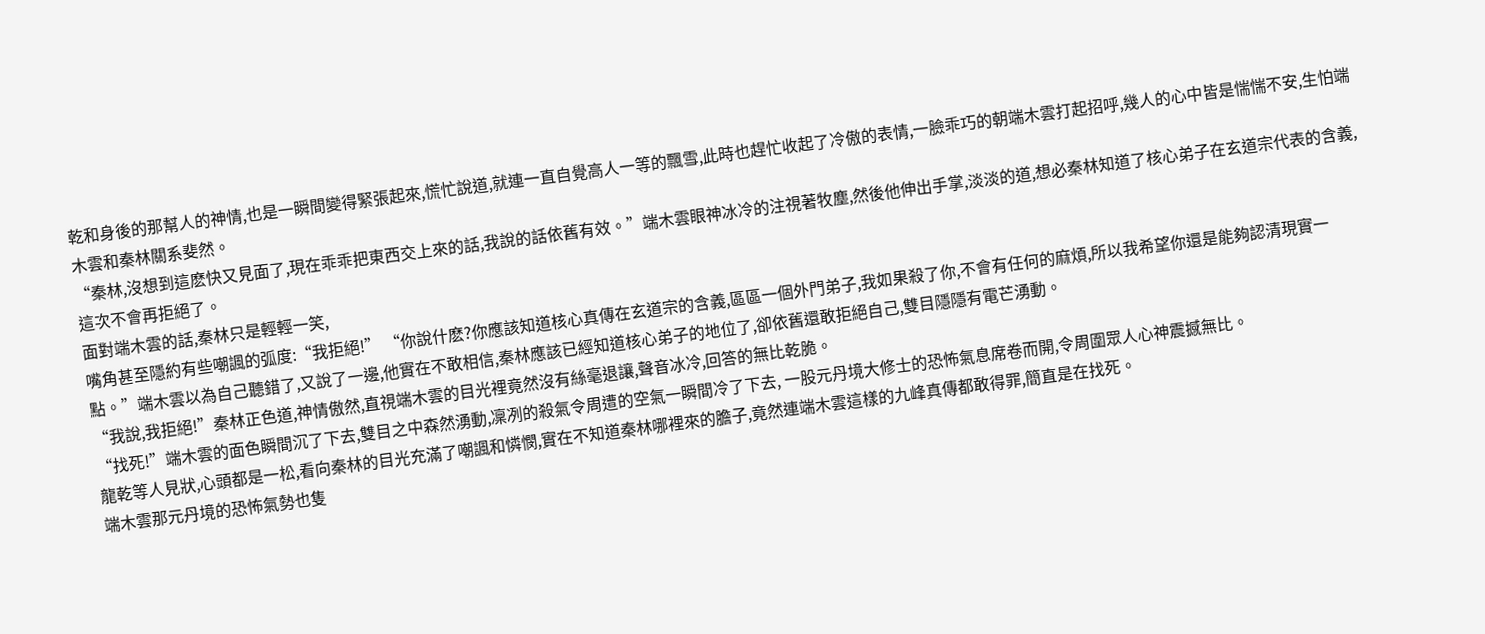乾和身後的那幫人的神情,也是一瞬間變得緊張起來,慌忙說道,就連一直自覺高人一等的飄雪,此時也趕忙收起了冷傲的表情,一臉乖巧的朝端木雲打起招呼,幾人的心中皆是惴惴不安,生怕端木雲和秦林關系斐然。
“秦林,沒想到這麽快又見面了,現在乖乖把東西交上來的話,我說的話依舊有效。”端木雲眼神冰冷的注視著牧塵,然後他伸出手掌,淡淡的道,想必秦林知道了核心弟子在玄道宗代表的含義,這次不會再拒絕了。
面對端木雲的話,秦林只是輕輕一笑,
嘴角甚至隱約有些嘲諷的弧度:“我拒絕!” “你說什麽?你應該知道核心真傳在玄道宗的含義,區區一個外門弟子,我如果殺了你,不會有任何的麻煩,所以我希望你還是能夠認清現實一點。”端木雲以為自己聽錯了,又說了一邊,他實在不敢相信,秦林應該已經知道核心弟子的地位了,卻依舊還敢拒絕自己,雙目隱隱有電芒湧動。
“我說,我拒絕!”秦林正色道,神情傲然,直視端木雲的目光裡竟然沒有絲毫退讓,聲音冰冷,回答的無比乾脆。
“找死!”端木雲的面色瞬間沉了下去,雙目之中森然湧動,凜冽的殺氣令周遭的空氣一瞬間冷了下去, 一股元丹境大修士的恐怖氣息席卷而開,令周圍眾人心神震撼無比。
龍乾等人見狀,心頭都是一松,看向秦林的目光充滿了嘲諷和憐憫,實在不知道秦林哪裡來的膽子,竟然連端木雲這樣的九峰真傳都敢得罪,簡直是在找死。
端木雲那元丹境的恐怖氣勢也隻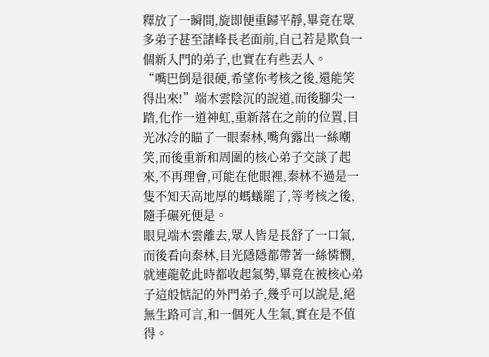釋放了一瞬間,旋即便重歸平靜,畢竟在眾多弟子甚至諸峰長老面前,自己若是欺負一個新入門的弟子,也實在有些丟人。
“嘴巴倒是很硬,希望你考核之後,還能笑得出來!”端木雲陰沉的說道,而後腳尖一踏,化作一道神虹,重新落在之前的位置,目光冰冷的瞄了一眼秦林,嘴角露出一絲嘲笑,而後重新和周圍的核心弟子交談了起來,不再理會,可能在他眼裡,秦林不過是一隻不知天高地厚的螞蟻罷了,等考核之後,隨手碾死便是。
眼見端木雲離去,眾人皆是長舒了一口氣,而後看向秦林,目光隱隱都帶著一絲憐憫,就連龍乾此時都收起氣勢,畢竟在被核心弟子這般惦記的外門弟子,幾乎可以說是,絕無生路可言,和一個死人生氣,實在是不值得。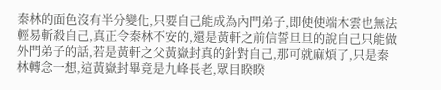秦林的面色沒有半分變化,只要自己能成為內門弟子,即使使端木雲也無法輕易斬殺自己,真正令秦林不安的,還是黃軒之前信誓旦旦的說自己只能做外門弟子的話,若是黃軒之父黃嶽封真的針對自己,那可就麻煩了,只是秦林轉念一想,這黃嶽封畢竟是九峰長老,眾目睽睽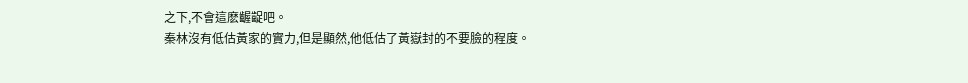之下,不會這麽齷齪吧。
秦林沒有低估黃家的實力,但是顯然,他低估了黃嶽封的不要臉的程度。